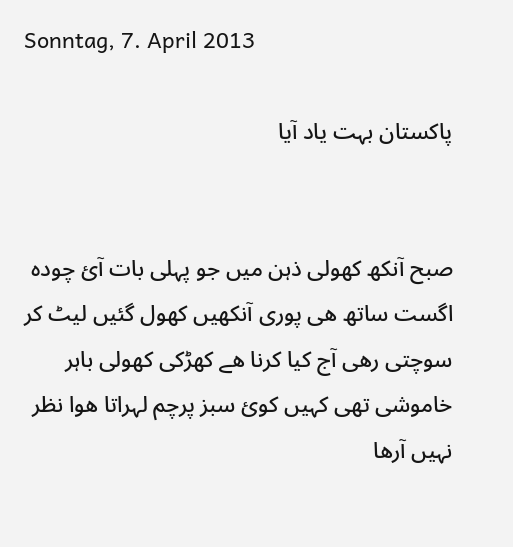Sonntag, 7. April 2013

پاکستان بہت یاد آیا


صبح آنکھ کھولی ذہن میں جو پہلی بات آئ چودہ اگست ساتھ ھی پوری آنکھیں کھول گئیں لیٹ کر سوچتی رھی آج کیا کرنا ھے کھڑکی کھولی باہر خاموشی تھی کہیں کوئ سبز پرچم لہراتا ھوا نظر نہیں آرھا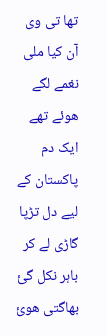تھا تی وی آن کیا ملی نغمے لگے ھوئے تھے ایک دم پاکستان کے لیے دل تڑپا گاڑی لے کر باہر نکل گئ بھاگتی ھوئ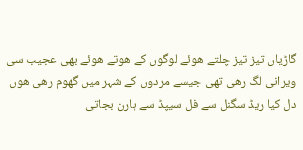گاڑیاں تیز تیز چلتے ھوئے لوگوں کے ھوتے ھوئے بھی عجیب سی ویرانی لگ رھی تھی جیسے مردوں کے شہر میں گھوم رھی ھوں دل کیا ریڈ سگنل سے فل سیپڈ سے ہارن بجاتی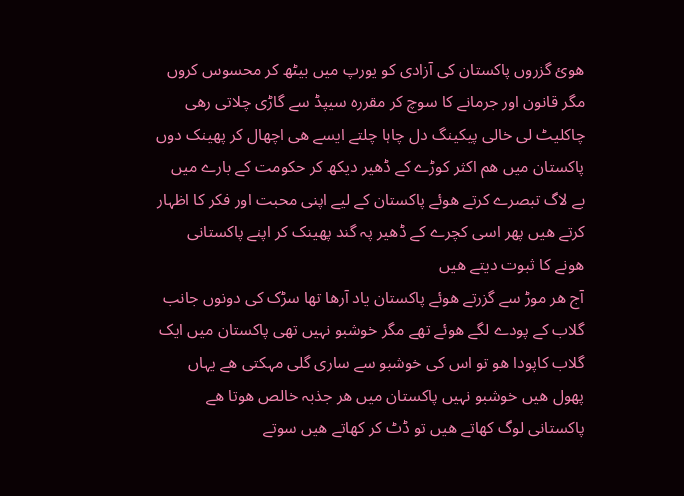ھوئ گزروں پاکستان کی آزادی کو یورپ میں بیٹھ کر محسوس کروں مگر قانون اور جرمانے کا سوچ کر مقررہ سیپڈ سے گاڑی چلاتی رھی چاکلیٹ لی خالی پیکینگ دل چاہا چلتے ایسے ھی اچھال کر پھینک دوں پاکستان میں ھم اکثر کوڑے کے ڈھیر دیکھ کر حکومت کے بارے میں بے لاگ تبصرے کرتے ھوئے پاکستان کے لیے اپنی محبت اور فکر کا اظہار کرتے ھیں پھر اسی کچرے کے ڈھیر پہ گند پھینک کر اپنے پاکستانی ھونے کا ثبوت دیتے ھیں
آج ھر موڑ سے گزرتے ھوئے پاکستان یاد آرھا تھا سڑک کی دونوں جانب گلاب کے پودے لگے ھوئے تھے مگر خوشبو نہیں تھی پاکستان میں ایک گلاب کاپودا ھو تو اس کی خوشبو سے ساری گلی مہکتی ھے یہاں پھول ھیں خوشبو نہیں پاکستان میں ھر جذبہ خالص ھوتا ھے
پاکستانی لوگ کھاتے ھیں تو ڈٹ کر کھاتے ھیں سوتے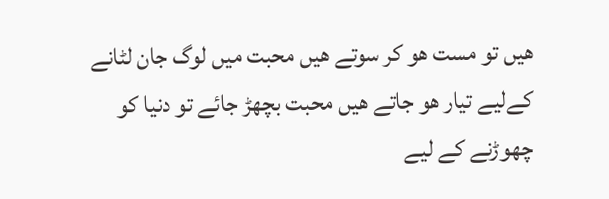ھیں تو مست ھو کر سوتے ھیں محبت میں لوگ جان لٹانے کےلیے تیار ھو جاتے ھیں محبت بچھڑ جائے تو دنیا کو چھوڑنے کے لیے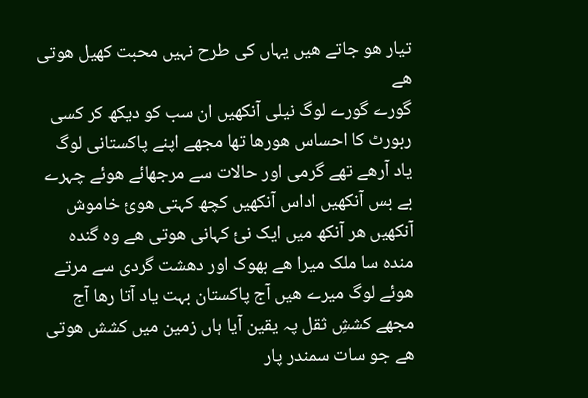تیار ھو جاتے ھیں یہاں کی طرح نہیں محبت کھیل ھوتی ھے
گورے گورے لوگ نیلی آنکھیں ان سب کو دیکھ کر کسی ربورٹ کا احساس ھورھا تھا مجھے اپنے پاکستانی لوگ یاد آرھے تھے گرمی اور حالات سے مرجھائے ھوئے چہرے بے بس آنکھیں اداس آنکھیں کچھ کہتی ھوئ خاموش آنکھیں ھر آنکھ میں ایک نئ کہانی ھوتی ھے وہ گندہ مندہ سا ملک میرا ھے بھوک اور دھشت گردی سے مرتے ھوئے لوگ میرے ھیں آج پاکستان بہت یاد آتا رھا آج مجھے کششِ ثقل پہ یقین آیا ہاں زمین میں کشش ھوتی ھے جو سات سمندر پار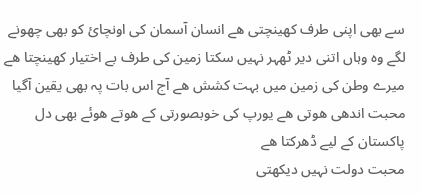سے بھی اپنی طرف کھینچتی ھے انسان آسمان کی اونچائ کو بھی چھونے لگے وہ وہاں اتنی دیر ٹھہر نہیں سکتا زمین کی طرف بے اختیار کھینچتا ھے میرے وطن کی زمین میں بہت کشش ھے آج اس بات پہ بھی یقین آگیا محبت اندھی ھوتی ھے یورپ کی خوبصورتی کے ھوتے ھوئے بھی دل پاکستان کے لیے ڈھرکتا ھے
محبت دولت نہیں دیکھتی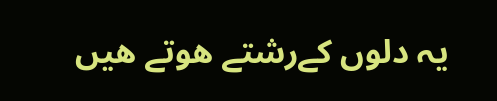یہ دلوں کےرشتے ھوتے ھیں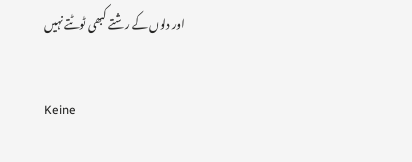اور دلوں کے رشتے کبھی ٹوٹتے نہیں

Keine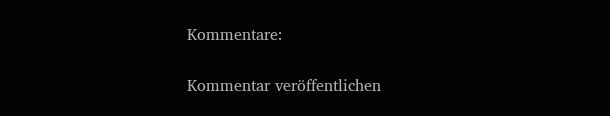Kommentare:

Kommentar veröffentlichen